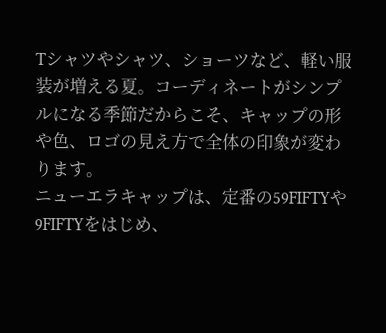Tシャツやシャツ、ショーツなど、軽い服装が増える夏。コーディネートがシンプルになる季節だからこそ、キャップの形や色、ロゴの見え方で全体の印象が変わります。
ニューエラキャップは、定番の59FIFTYや9FIFTYをはじめ、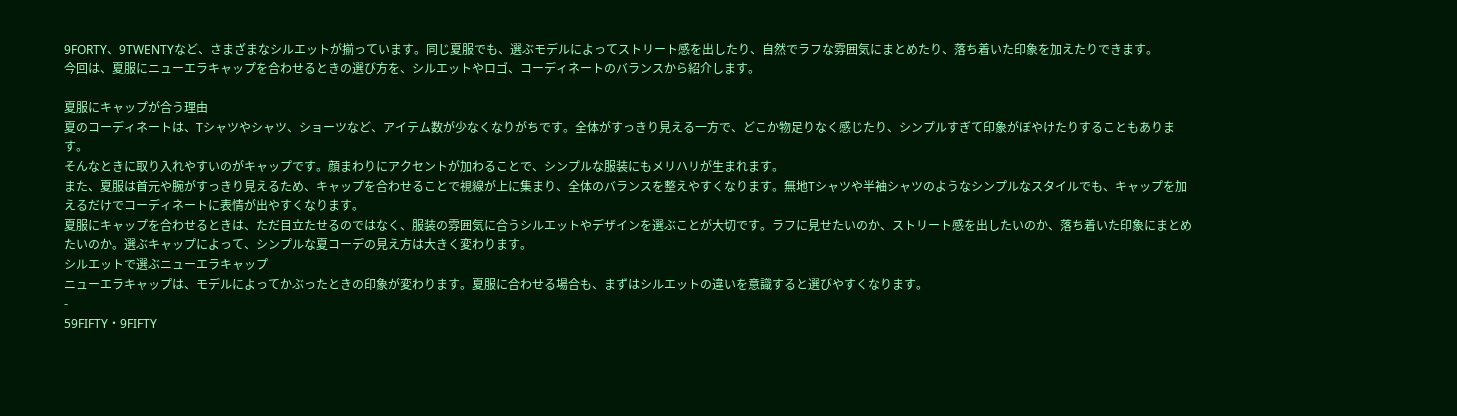9FORTY、9TWENTYなど、さまざまなシルエットが揃っています。同じ夏服でも、選ぶモデルによってストリート感を出したり、自然でラフな雰囲気にまとめたり、落ち着いた印象を加えたりできます。
今回は、夏服にニューエラキャップを合わせるときの選び方を、シルエットやロゴ、コーディネートのバランスから紹介します。

夏服にキャップが合う理由
夏のコーディネートは、Tシャツやシャツ、ショーツなど、アイテム数が少なくなりがちです。全体がすっきり見える一方で、どこか物足りなく感じたり、シンプルすぎて印象がぼやけたりすることもあります。
そんなときに取り入れやすいのがキャップです。顔まわりにアクセントが加わることで、シンプルな服装にもメリハリが生まれます。
また、夏服は首元や腕がすっきり見えるため、キャップを合わせることで視線が上に集まり、全体のバランスを整えやすくなります。無地Tシャツや半袖シャツのようなシンプルなスタイルでも、キャップを加えるだけでコーディネートに表情が出やすくなります。
夏服にキャップを合わせるときは、ただ目立たせるのではなく、服装の雰囲気に合うシルエットやデザインを選ぶことが大切です。ラフに見せたいのか、ストリート感を出したいのか、落ち着いた印象にまとめたいのか。選ぶキャップによって、シンプルな夏コーデの見え方は大きく変わります。
シルエットで選ぶニューエラキャップ
ニューエラキャップは、モデルによってかぶったときの印象が変わります。夏服に合わせる場合も、まずはシルエットの違いを意識すると選びやすくなります。
-
59FIFTY・9FIFTY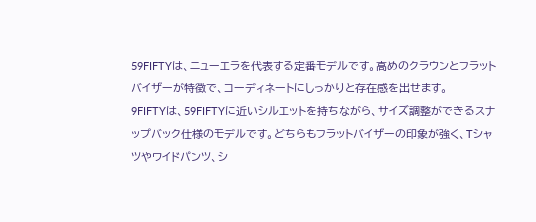59FIFTYは、ニューエラを代表する定番モデルです。高めのクラウンとフラットバイザーが特徴で、コーディネートにしっかりと存在感を出せます。
9FIFTYは、59FIFTYに近いシルエットを持ちながら、サイズ調整ができるスナップバック仕様のモデルです。どちらもフラットバイザーの印象が強く、Tシャツやワイドパンツ、シ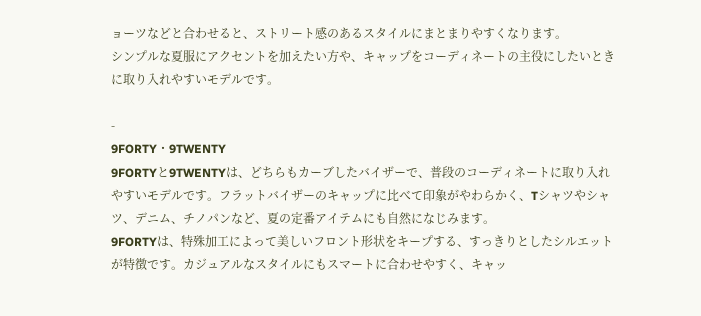ョーツなどと合わせると、ストリート感のあるスタイルにまとまりやすくなります。
シンプルな夏服にアクセントを加えたい方や、キャップをコーディネートの主役にしたいときに取り入れやすいモデルです。

-
9FORTY・9TWENTY
9FORTYと9TWENTYは、どちらもカーブしたバイザーで、普段のコーディネートに取り入れやすいモデルです。フラットバイザーのキャップに比べて印象がやわらかく、Tシャツやシャツ、デニム、チノパンなど、夏の定番アイテムにも自然になじみます。
9FORTYは、特殊加工によって美しいフロント形状をキープする、すっきりとしたシルエットが特徴です。カジュアルなスタイルにもスマートに合わせやすく、キャッ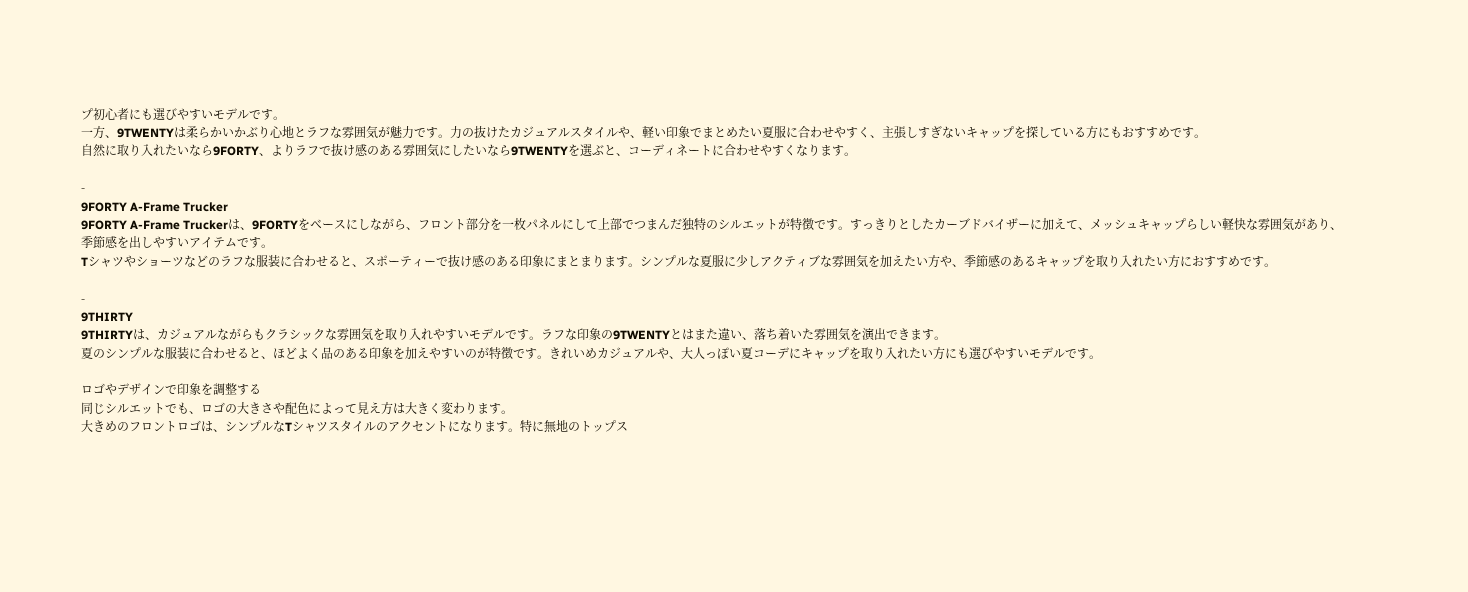プ初心者にも選びやすいモデルです。
一方、9TWENTYは柔らかいかぶり心地とラフな雰囲気が魅力です。力の抜けたカジュアルスタイルや、軽い印象でまとめたい夏服に合わせやすく、主張しすぎないキャップを探している方にもおすすめです。
自然に取り入れたいなら9FORTY、よりラフで抜け感のある雰囲気にしたいなら9TWENTYを選ぶと、コーディネートに合わせやすくなります。

-
9FORTY A-Frame Trucker
9FORTY A-Frame Truckerは、9FORTYをベースにしながら、フロント部分を一枚パネルにして上部でつまんだ独特のシルエットが特徴です。すっきりとしたカーブドバイザーに加えて、メッシュキャップらしい軽快な雰囲気があり、季節感を出しやすいアイテムです。
Tシャツやショーツなどのラフな服装に合わせると、スポーティーで抜け感のある印象にまとまります。シンプルな夏服に少しアクティブな雰囲気を加えたい方や、季節感のあるキャップを取り入れたい方におすすめです。

-
9THIRTY
9THIRTYは、カジュアルながらもクラシックな雰囲気を取り入れやすいモデルです。ラフな印象の9TWENTYとはまた違い、落ち着いた雰囲気を演出できます。
夏のシンプルな服装に合わせると、ほどよく品のある印象を加えやすいのが特徴です。きれいめカジュアルや、大人っぽい夏コーデにキャップを取り入れたい方にも選びやすいモデルです。

ロゴやデザインで印象を調整する
同じシルエットでも、ロゴの大きさや配色によって見え方は大きく変わります。
大きめのフロントロゴは、シンプルなTシャツスタイルのアクセントになります。特に無地のトップス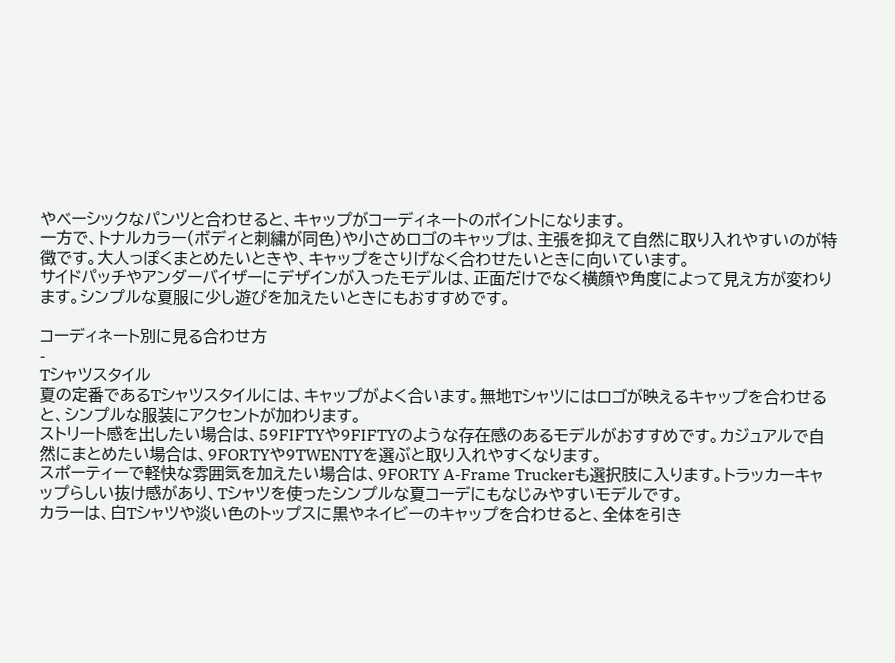やベーシックなパンツと合わせると、キャップがコーディネートのポイントになります。
一方で、トナルカラー(ボディと刺繍が同色)や小さめロゴのキャップは、主張を抑えて自然に取り入れやすいのが特徴です。大人っぽくまとめたいときや、キャップをさりげなく合わせたいときに向いています。
サイドパッチやアンダーバイザーにデザインが入ったモデルは、正面だけでなく横顔や角度によって見え方が変わります。シンプルな夏服に少し遊びを加えたいときにもおすすめです。

コーディネート別に見る合わせ方
-
Tシャツスタイル
夏の定番であるTシャツスタイルには、キャップがよく合います。無地Tシャツにはロゴが映えるキャップを合わせると、シンプルな服装にアクセントが加わります。
ストリート感を出したい場合は、59FIFTYや9FIFTYのような存在感のあるモデルがおすすめです。カジュアルで自然にまとめたい場合は、9FORTYや9TWENTYを選ぶと取り入れやすくなります。
スポーティーで軽快な雰囲気を加えたい場合は、9FORTY A-Frame Truckerも選択肢に入ります。トラッカーキャップらしい抜け感があり、Tシャツを使ったシンプルな夏コーデにもなじみやすいモデルです。
カラーは、白Tシャツや淡い色のトップスに黒やネイビーのキャップを合わせると、全体を引き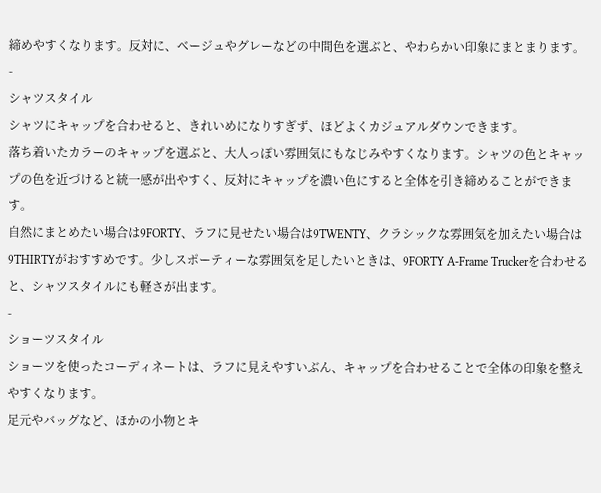締めやすくなります。反対に、ベージュやグレーなどの中間色を選ぶと、やわらかい印象にまとまります。
-
シャツスタイル
シャツにキャップを合わせると、きれいめになりすぎず、ほどよくカジュアルダウンできます。
落ち着いたカラーのキャップを選ぶと、大人っぽい雰囲気にもなじみやすくなります。シャツの色とキャップの色を近づけると統一感が出やすく、反対にキャップを濃い色にすると全体を引き締めることができます。
自然にまとめたい場合は9FORTY、ラフに見せたい場合は9TWENTY、クラシックな雰囲気を加えたい場合は9THIRTYがおすすめです。少しスポーティーな雰囲気を足したいときは、9FORTY A-Frame Truckerを合わせると、シャツスタイルにも軽さが出ます。
-
ショーツスタイル
ショーツを使ったコーディネートは、ラフに見えやすいぶん、キャップを合わせることで全体の印象を整えやすくなります。
足元やバッグなど、ほかの小物とキ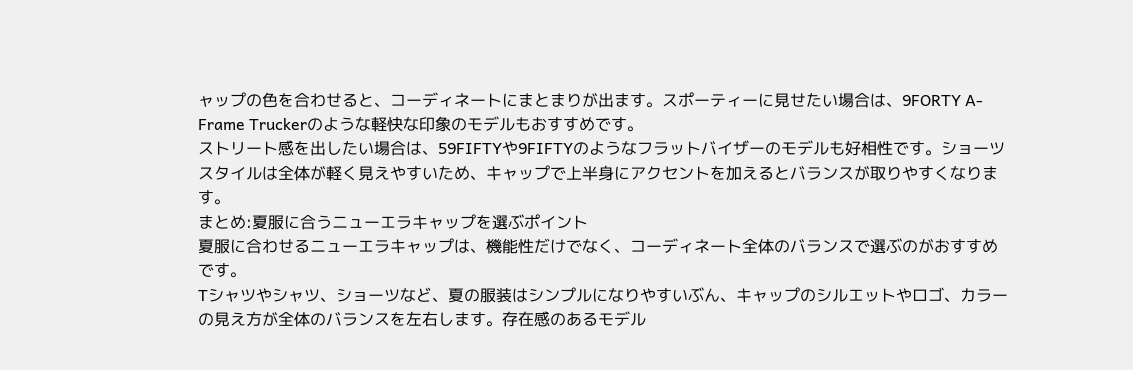ャップの色を合わせると、コーディネートにまとまりが出ます。スポーティーに見せたい場合は、9FORTY A-Frame Truckerのような軽快な印象のモデルもおすすめです。
ストリート感を出したい場合は、59FIFTYや9FIFTYのようなフラットバイザーのモデルも好相性です。ショーツスタイルは全体が軽く見えやすいため、キャップで上半身にアクセントを加えるとバランスが取りやすくなります。
まとめ:夏服に合うニューエラキャップを選ぶポイント
夏服に合わせるニューエラキャップは、機能性だけでなく、コーディネート全体のバランスで選ぶのがおすすめです。
Tシャツやシャツ、ショーツなど、夏の服装はシンプルになりやすいぶん、キャップのシルエットやロゴ、カラーの見え方が全体のバランスを左右します。存在感のあるモデル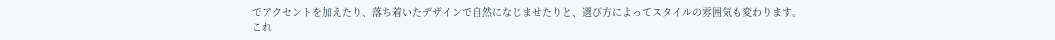でアクセントを加えたり、落ち着いたデザインで自然になじませたりと、選び方によってスタイルの雰囲気も変わります。
これ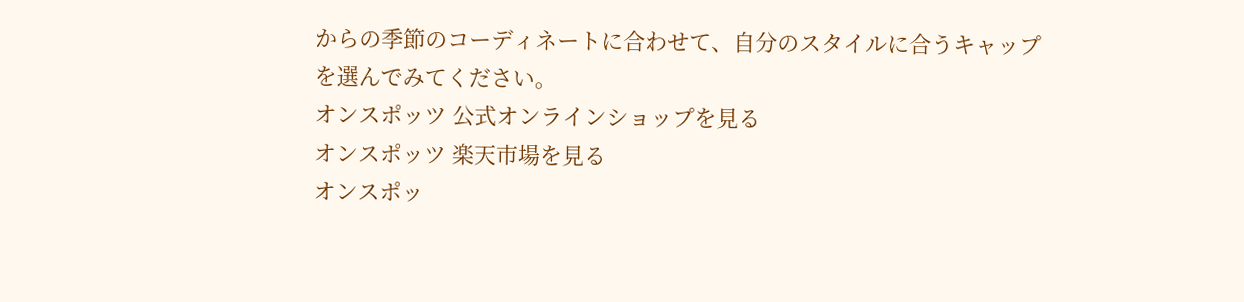からの季節のコーディネートに合わせて、自分のスタイルに合うキャップを選んでみてください。
オンスポッツ 公式オンラインショップを見る
オンスポッツ 楽天市場を見る
オンスポッ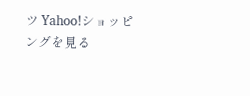ツ Yahoo!ショッピングを見る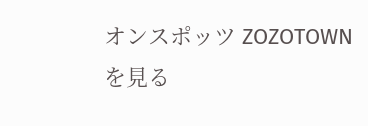オンスポッツ ZOZOTOWNを見る